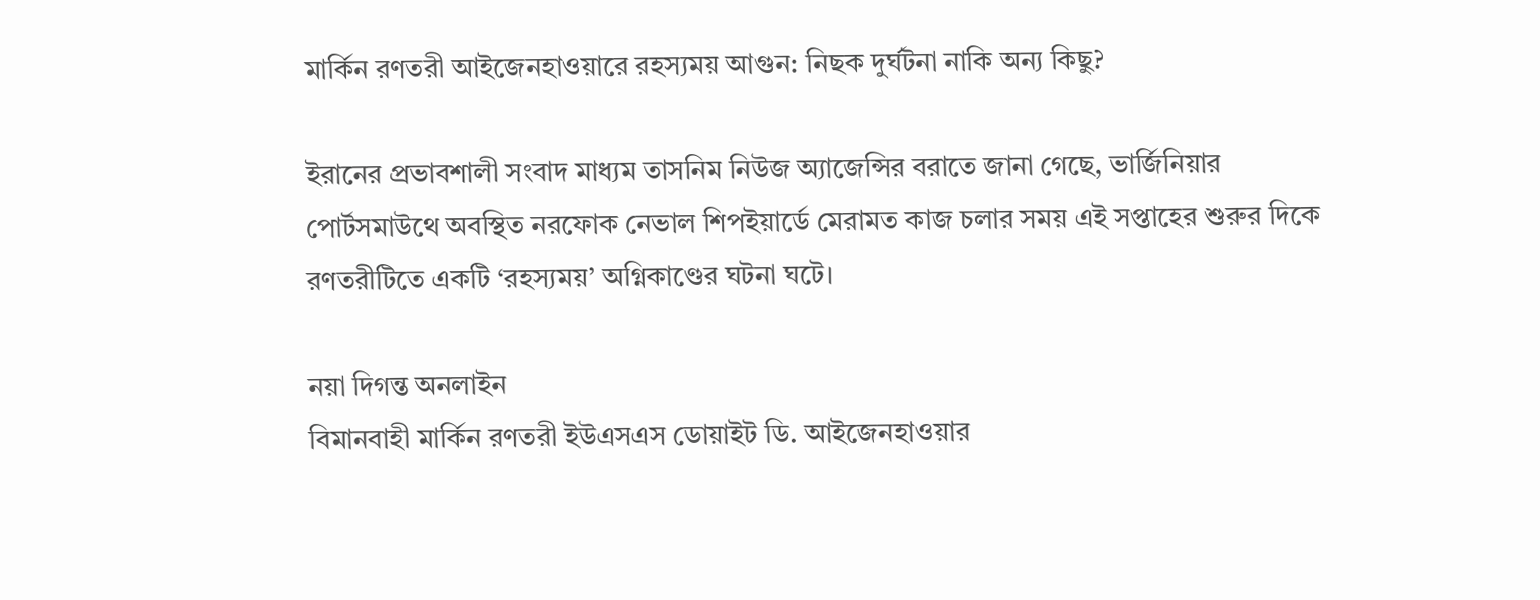মার্কিন রণতরী আইজেনহাওয়ারে রহস্যময় আগুন: নিছক দুর্ঘটনা নাকি অন্য কিছু?

ইরানের প্রভাবশালী সংবাদ মাধ্যম তাসনিম নিউজ অ্যাজেন্সির বরাতে জানা গেছে, ভার্জিনিয়ার পোর্টসমাউথে অবস্থিত নরফোক নেভাল শিপইয়ার্ডে মেরামত কাজ চলার সময় এই সপ্তাহের শুরুর দিকে রণতরীটিতে একটি ‘রহস্যময়’ অগ্নিকাণ্ডের ঘটনা ঘটে।

নয়া দিগন্ত অনলাইন
বিমানবাহী মার্কিন রণতরী ইউএসএস ডোয়াইট ডি. আইজেনহাওয়ার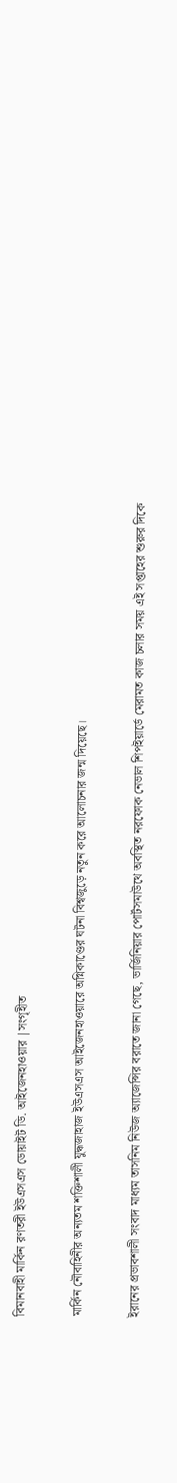বিমানবাহী মার্কিন রণতরী ইউএসএস ডোয়াইট ডি. আইজেনহাওয়ার |সংগৃহীত

মার্কিন নৌবাহিনীর অন্যতম শক্তিশালী যুদ্ধজাহাজ ইউএসএস আইজেনহাওয়ারে অগ্নিকাণ্ডের ঘটনা বিশ্বজুড়ে নতুন করে আলোচনার জন্ম দিয়েছে।

ইরানের প্রভাবশালী সংবাদ মাধ্যম তাসনিম নিউজ অ্যাজেন্সির বরাতে জানা গেছে, ভার্জিনিয়ার পোর্টসমাউথে অবস্থিত নরফোক নেভাল শিপইয়ার্ডে মেরামত কাজ চলার সময় এই সপ্তাহের শুরুর দিকে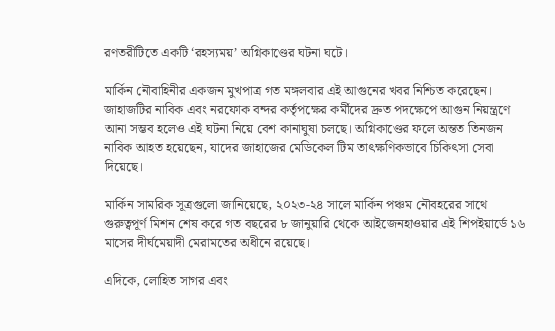রণতরীটিতে একটি ‘রহস্যময়’ অগ্নিকাণ্ডের ঘটনা ঘটে।

মার্কিন নৌবাহিনীর একজন মুখপাত্র গত মঙ্গলবার এই আগুনের খবর নিশ্চিত করেছেন। জাহাজটির নাবিক এবং নরফোক বন্দর কর্তৃপক্ষের কর্মীদের দ্রুত পদক্ষেপে আগুন নিয়ন্ত্রণে আনা সম্ভব হলেও এই ঘটনা নিয়ে বেশ কানাঘুষা চলছে। অগ্নিকাণ্ডের ফলে অন্তত তিনজন নাবিক আহত হয়েছেন, যাদের জাহাজের মেডিকেল টিম তাৎক্ষণিকভাবে চিকিৎসা সেবা দিয়েছে।

মার্কিন সামরিক সূত্রগুলো জানিয়েছে, ২০২৩-২৪ সালে মার্কিন পঞ্চম নৌবহরের সাথে গুরুত্বপূর্ণ মিশন শেষ করে গত বছরের ৮ জানুয়ারি থেকে আইজেনহাওয়ার এই শিপইয়ার্ডে ১৬ মাসের দীর্ঘমেয়াদী মেরামতের অধীনে রয়েছে।

এদিকে, লোহিত সাগর এবং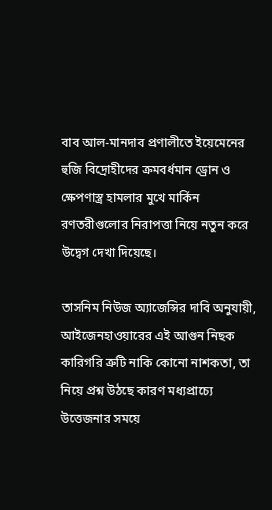বাব আল-মানদাব প্রণালীতে ইয়েমেনের হুজি বিদ্রোহীদের ক্রমবর্ধমান ড্রোন ও ক্ষেপণাস্ত্র হামলার মুখে মার্কিন রণতরীগুলোর নিরাপত্তা নিয়ে নতুন করে উদ্বেগ দেখা দিয়েছে।

তাসনিম নিউজ অ্যাজেন্সির দাবি অনুযায়ী, আইজেনহাওয়ারের এই আগুন নিছক কারিগরি ত্রুটি নাকি কোনো নাশকতা, তা নিয়ে প্রশ্ন উঠছে কারণ মধ্যপ্রাচ্যে উত্তেজনার সময়ে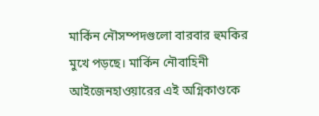মার্কিন নৌসম্পদগুলো বারবার হুমকির মুখে পড়ছে। মার্কিন নৌবাহিনী আইজেনহাওয়ারের এই অগ্নিকাণ্ডকে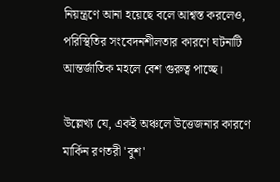নিয়ন্ত্রণে আনা হয়েছে বলে আশ্বস্ত করলেও, পরিস্থিতির সংবেদনশীলতার কারণে ঘটনাটি আন্তর্জাতিক মহলে বেশ গুরুত্ব পাচ্ছে।

উল্লেখ্য যে, একই অঞ্চলে উত্তেজনার কারণে মার্কিন রণতরী 'বুশ'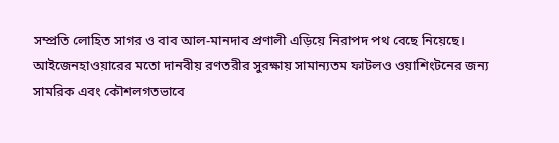সম্প্রতি লোহিত সাগর ও বাব আল-মানদাব প্রণালী এড়িয়ে নিরাপদ পথ বেছে নিয়েছে। আইজেনহাওয়ারের মতো দানবীয় রণতরীর সুরক্ষায় সামান্যতম ফাটলও ওয়াশিংটনের জন্য সামরিক এবং কৌশলগতভাবে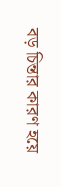বড় চিন্তার কারণ হয়ে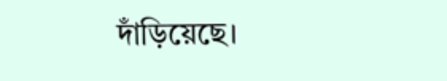দাঁড়িয়েছে।